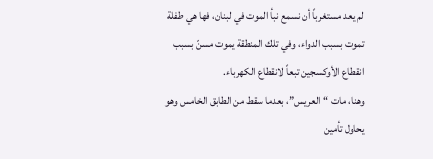لم يعد مستغرباً أن نسمع نبأ الموت في لبنان، فها هي طفلة تموت بسبب الدواء، وفي تلك المنطقة يموت مسنّ بسبب انقطاع الأوكسجين تبعاً لانقطاع الكهرباء.
وهنا، مات “العريس”، بعدما سقط من الطابق الخامس وهو يحاول تأمين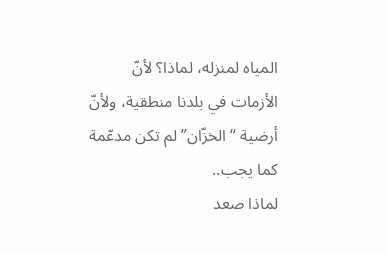المياه لمنزله، لماذا؟ لأنّ الأزمات في بلدنا منطقية، ولأنّ أرضية “الخزّان” لم تكن مدعّمة كما يجب..
لماذا صعد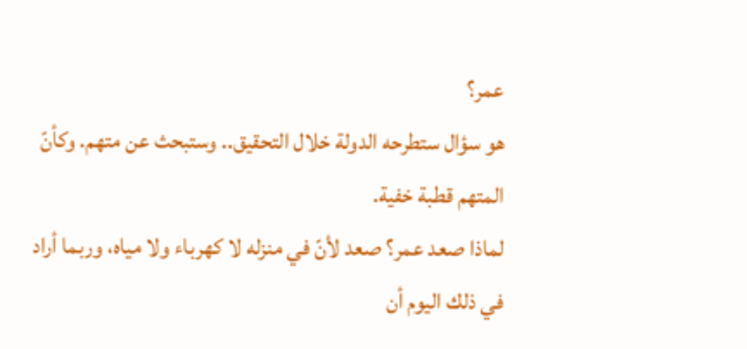عمر؟
هو سؤال ستطرحه الدولة خلال التحقيق.. وستبحث عن متهم. وكأنّ المتهم قطبة خفية.
لماذا صعد عمر؟ صعد لأنّ في منزله لا كهرباء ولا مياه، وربما أراد في ذلك اليوم أن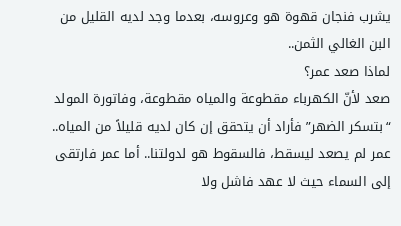يشرب فنجان قهوة هو وعروسه، بعدما وجد لديه القليل من البن الغالي الثمن..
لماذا صعد عمر؟
صعد لأنّ الكهرباء مقطوعة والمياه مقطوعة، وفاتورة المولد “بتسكر الضهر” فأراد أن يتحقق إن كان لديه قليلاً من المياه..
عمر لم يصعد ليسقط، فالسقوط هو لدولتنا.. أما عمر فارتقى إلى السماء حيث لا عهد فاشل ولا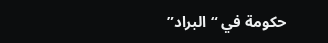حكومة في “البراد”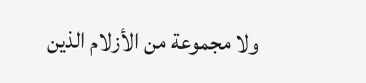ولا مجموعة من الأزلام الذين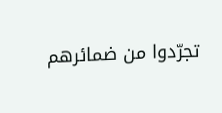تجرّدوا من ضمائرهم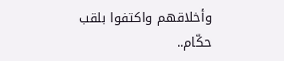وأخلاقهم واكتفوا بلقب حكّام..